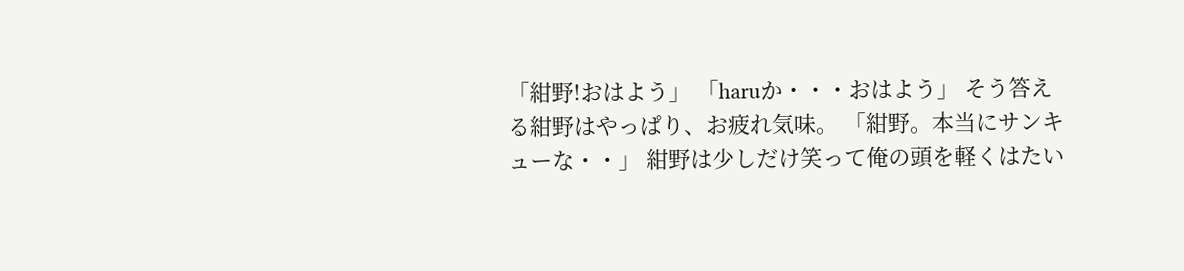「紺野!おはよう」 「haruか・・・おはよう」 そう答える紺野はやっぱり、お疲れ気味。 「紺野。本当にサンキューな・・」 紺野は少しだけ笑って俺の頭を軽くはたい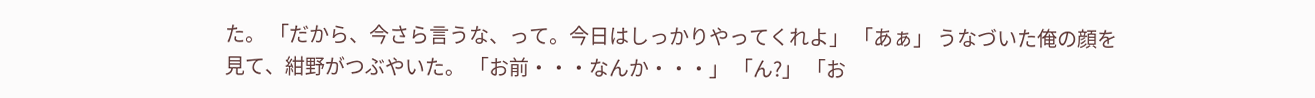た。 「だから、今さら言うな、って。今日はしっかりやってくれよ」 「あぁ」 うなづいた俺の顔を見て、紺野がつぶやいた。 「お前・・・なんか・・・」 「ん?」 「お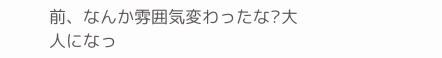前、なんか雰囲気変わったな?大人になっ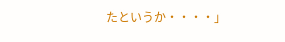たというか・・・・」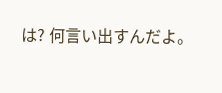は? 何言い出すんだよ。